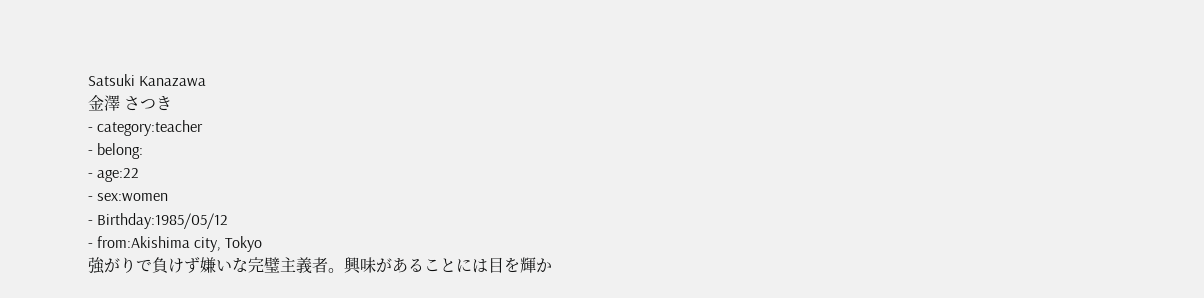Satsuki Kanazawa
金澤 さつき
- category:teacher
- belong:
- age:22
- sex:women
- Birthday:1985/05/12
- from:Akishima city, Tokyo
強がりで負けず嫌いな完璧主義者。興味があることには目を輝か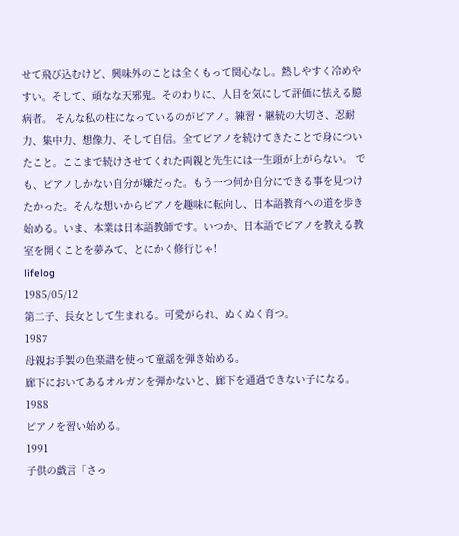せて飛び込むけど、興味外のことは全くもって関心なし。熱しやすく冷めやすい。そして、頑なな天邪鬼。そのわりに、人目を気にして評価に怯える臆病者。 そんな私の柱になっているのがピアノ。練習・継続の大切さ、忍耐力、集中力、想像力、そして自信。全てピアノを続けてきたことで身についたこと。ここまで続けさせてくれた両親と先生には一生頭が上がらない。 でも、ピアノしかない自分が嫌だった。もう一つ何か自分にできる事を見つけたかった。そんな想いからピアノを趣味に転向し、日本語教育への道を歩き始める。いま、本業は日本語教師です。いつか、日本語でピアノを教える教室を開くことを夢みて、とにかく修行じゃ!
lifelog
1985/05/12
第二子、長女として生まれる。可愛がられ、ぬくぬく育つ。
1987
母親お手製の色楽譜を使って童謡を弾き始める。
廊下においてあるオルガンを弾かないと、廊下を通過できない子になる。
1988
ピアノを習い始める。
1991
子供の戯言「さっ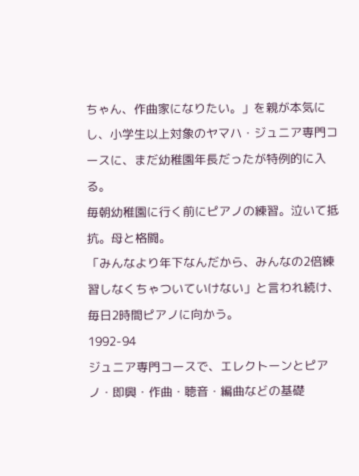ちゃん、作曲家になりたい。」を親が本気にし、小学生以上対象のヤマハ・ジュニア専門コースに、まだ幼稚園年長だったが特例的に入る。
毎朝幼稚園に行く前にピアノの練習。泣いて抵抗。母と格闘。
「みんなより年下なんだから、みんなの2倍練習しなくちゃついていけない」と言われ続け、毎日2時間ピアノに向かう。
1992-94
ジュニア専門コースで、エレクトーンとピアノ・即興・作曲・聴音・編曲などの基礎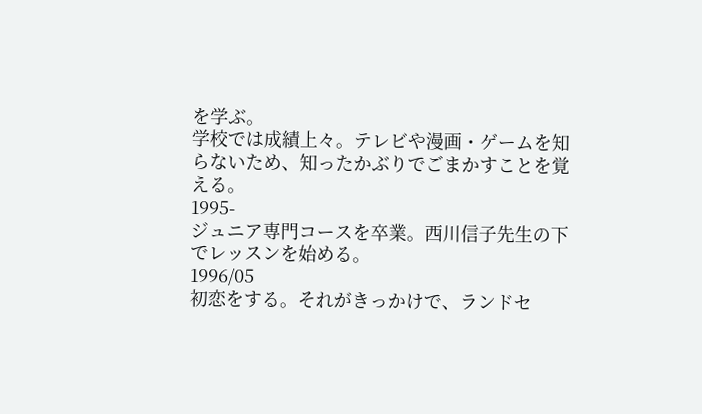を学ぶ。
学校では成績上々。テレビや漫画・ゲームを知らないため、知ったかぶりでごまかすことを覚える。
1995-
ジュニア専門コースを卒業。西川信子先生の下でレッスンを始める。
1996/05
初恋をする。それがきっかけで、ランドセ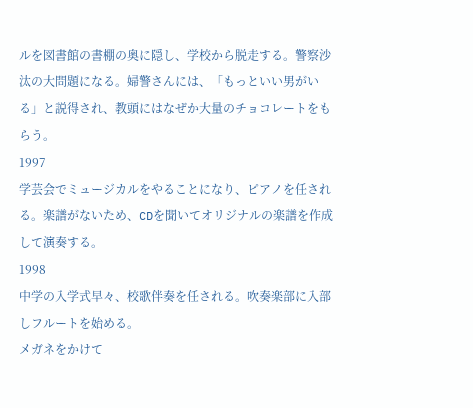ルを図書館の書棚の奥に隠し、学校から脱走する。警察沙汰の大問題になる。婦警さんには、「もっといい男がいる」と説得され、教頭にはなぜか大量のチョコレートをもらう。
1997
学芸会でミュージカルをやることになり、ピアノを任される。楽譜がないため、CDを聞いてオリジナルの楽譜を作成して演奏する。
1998
中学の入学式早々、校歌伴奏を任される。吹奏楽部に入部しフルートを始める。
メガネをかけて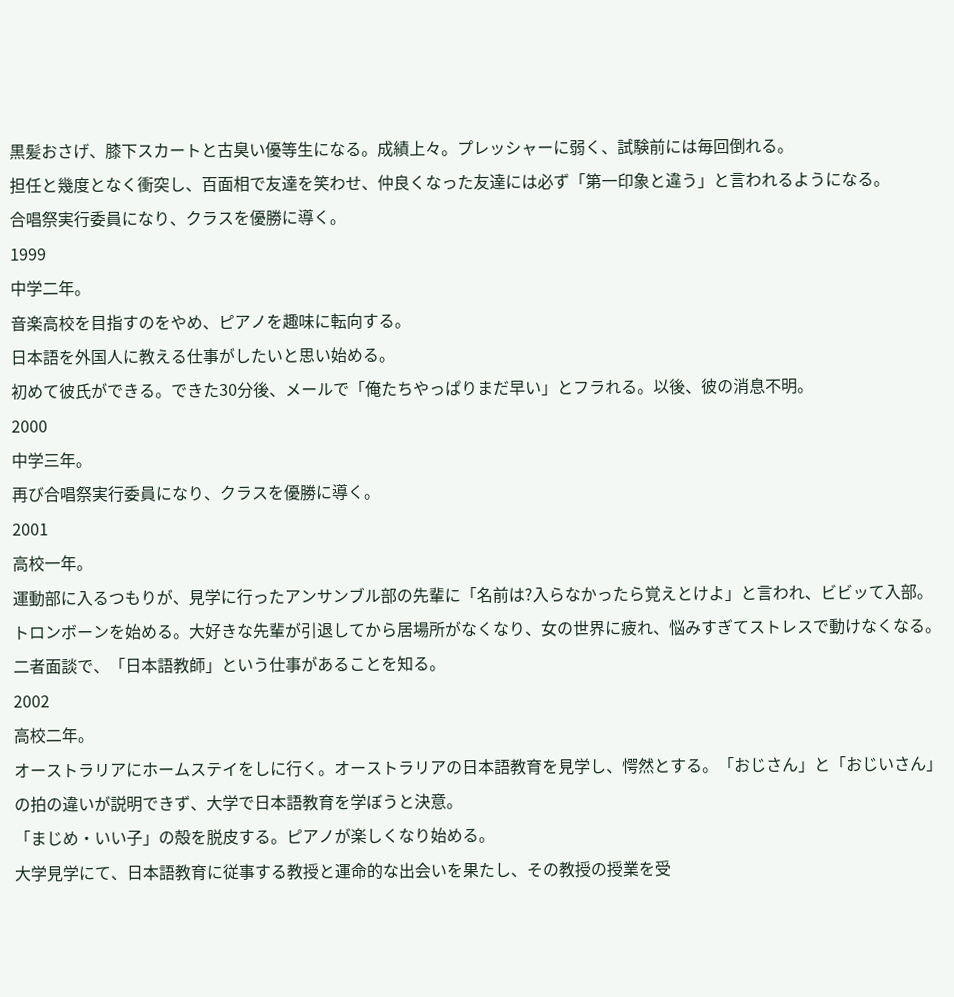黒髪おさげ、膝下スカートと古臭い優等生になる。成績上々。プレッシャーに弱く、試験前には毎回倒れる。
担任と幾度となく衝突し、百面相で友達を笑わせ、仲良くなった友達には必ず「第一印象と違う」と言われるようになる。
合唱祭実行委員になり、クラスを優勝に導く。
1999
中学二年。
音楽高校を目指すのをやめ、ピアノを趣味に転向する。
日本語を外国人に教える仕事がしたいと思い始める。
初めて彼氏ができる。できた30分後、メールで「俺たちやっぱりまだ早い」とフラれる。以後、彼の消息不明。
2000
中学三年。
再び合唱祭実行委員になり、クラスを優勝に導く。
2001
高校一年。
運動部に入るつもりが、見学に行ったアンサンブル部の先輩に「名前は?入らなかったら覚えとけよ」と言われ、ビビッて入部。トロンボーンを始める。大好きな先輩が引退してから居場所がなくなり、女の世界に疲れ、悩みすぎてストレスで動けなくなる。
二者面談で、「日本語教師」という仕事があることを知る。
2002
高校二年。
オーストラリアにホームステイをしに行く。オーストラリアの日本語教育を見学し、愕然とする。「おじさん」と「おじいさん」の拍の違いが説明できず、大学で日本語教育を学ぼうと決意。
「まじめ・いい子」の殻を脱皮する。ピアノが楽しくなり始める。
大学見学にて、日本語教育に従事する教授と運命的な出会いを果たし、その教授の授業を受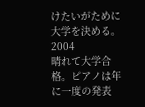けたいがために大学を決める。
2004
晴れて大学合格。ピアノは年に一度の発表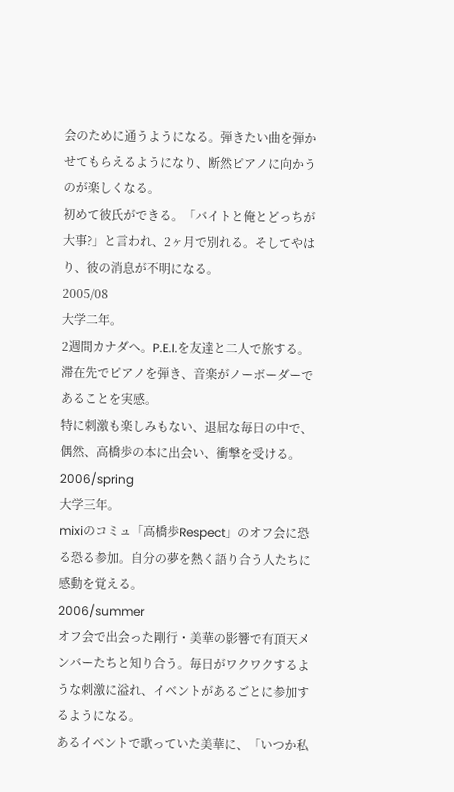会のために通うようになる。弾きたい曲を弾かせてもらえるようになり、断然ピアノに向かうのが楽しくなる。
初めて彼氏ができる。「バイトと俺とどっちが大事?」と言われ、2ヶ月で別れる。そしてやはり、彼の消息が不明になる。
2005/08
大学二年。
2週間カナダへ。P.E.I.を友達と二人で旅する。滞在先でピアノを弾き、音楽がノーボーダーであることを実感。
特に刺激も楽しみもない、退屈な毎日の中で、偶然、高橋歩の本に出会い、衝撃を受ける。
2006/spring
大学三年。
mixiのコミュ「高橋歩Respect」のオフ会に恐る恐る参加。自分の夢を熱く語り合う人たちに感動を覚える。
2006/summer
オフ会で出会った剛行・美華の影響で有頂天メンバーたちと知り合う。毎日がワクワクするような刺激に溢れ、イベントがあるごとに参加するようになる。
あるイベントで歌っていた美華に、「いつか私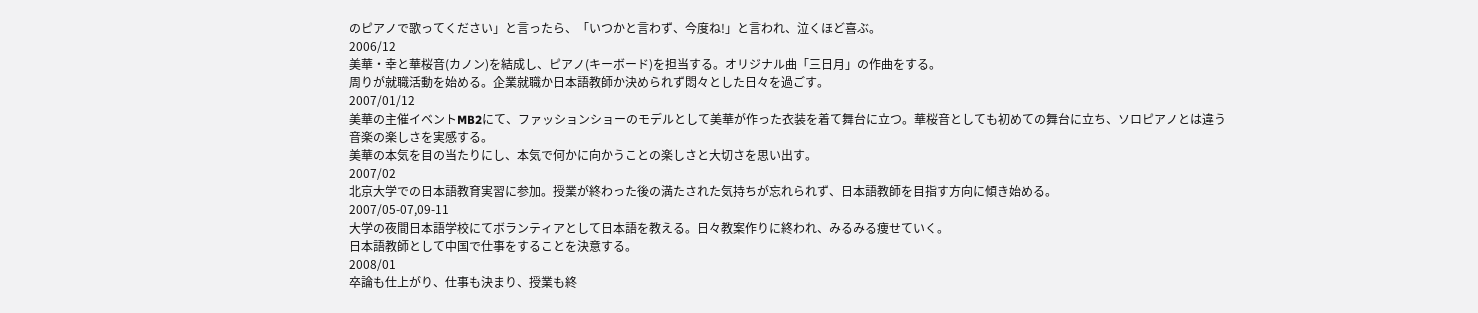のピアノで歌ってください」と言ったら、「いつかと言わず、今度ね!」と言われ、泣くほど喜ぶ。
2006/12
美華・幸と華桜音(カノン)を結成し、ピアノ(キーボード)を担当する。オリジナル曲「三日月」の作曲をする。
周りが就職活動を始める。企業就職か日本語教師か決められず悶々とした日々を過ごす。
2007/01/12
美華の主催イベントMB2にて、ファッションショーのモデルとして美華が作った衣装を着て舞台に立つ。華桜音としても初めての舞台に立ち、ソロピアノとは違う音楽の楽しさを実感する。
美華の本気を目の当たりにし、本気で何かに向かうことの楽しさと大切さを思い出す。
2007/02
北京大学での日本語教育実習に参加。授業が終わった後の満たされた気持ちが忘れられず、日本語教師を目指す方向に傾き始める。
2007/05-07,09-11
大学の夜間日本語学校にてボランティアとして日本語を教える。日々教案作りに終われ、みるみる痩せていく。
日本語教師として中国で仕事をすることを決意する。
2008/01
卒論も仕上がり、仕事も決まり、授業も終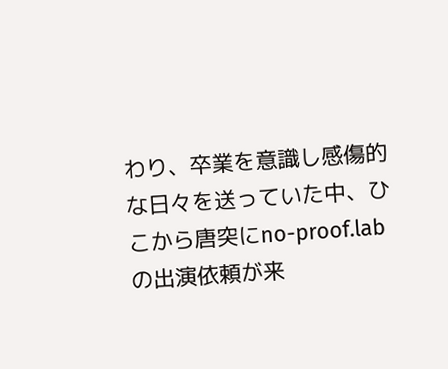わり、卒業を意識し感傷的な日々を送っていた中、ひこから唐突にno-proof.labの出演依頼が来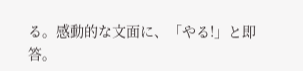る。感動的な文面に、「やる!」と即答。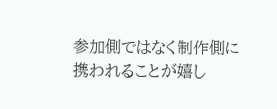参加側ではなく制作側に携われることが嬉し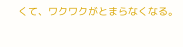くて、ワクワクがとまらなくなる。